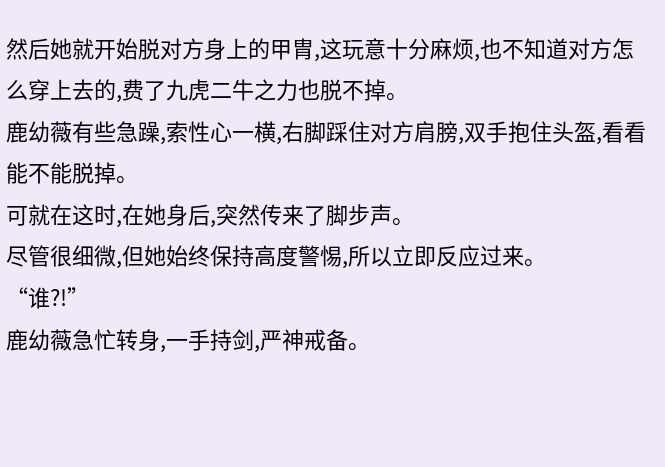然后她就开始脱对方身上的甲胄,这玩意十分麻烦,也不知道对方怎么穿上去的,费了九虎二牛之力也脱不掉。
鹿幼薇有些急躁,索性心一横,右脚踩住对方肩膀,双手抱住头盔,看看能不能脱掉。
可就在这时,在她身后,突然传来了脚步声。
尽管很细微,但她始终保持高度警惕,所以立即反应过来。
“谁?!”
鹿幼薇急忙转身,一手持剑,严神戒备。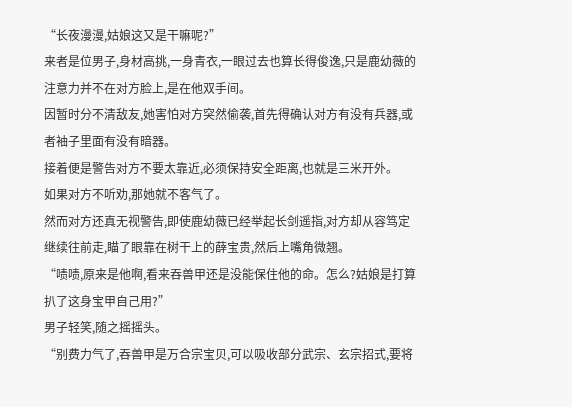“长夜漫漫,姑娘这又是干嘛呢?”
来者是位男子,身材高挑,一身青衣,一眼过去也算长得俊逸,只是鹿幼薇的注意力并不在对方脸上,是在他双手间。
因暂时分不清敌友,她害怕对方突然偷袭,首先得确认对方有没有兵器,或者袖子里面有没有暗器。
接着便是警告对方不要太靠近,必须保持安全距离,也就是三米开外。
如果对方不听劝,那她就不客气了。
然而对方还真无视警告,即使鹿幼薇已经举起长剑遥指,对方却从容笃定继续往前走,瞄了眼靠在树干上的薛宝贵,然后上嘴角微翘。
“啧啧,原来是他啊,看来吞兽甲还是没能保住他的命。怎么?姑娘是打算扒了这身宝甲自己用?”
男子轻笑,随之摇摇头。
“别费力气了,吞兽甲是万合宗宝贝,可以吸收部分武宗、玄宗招式,要将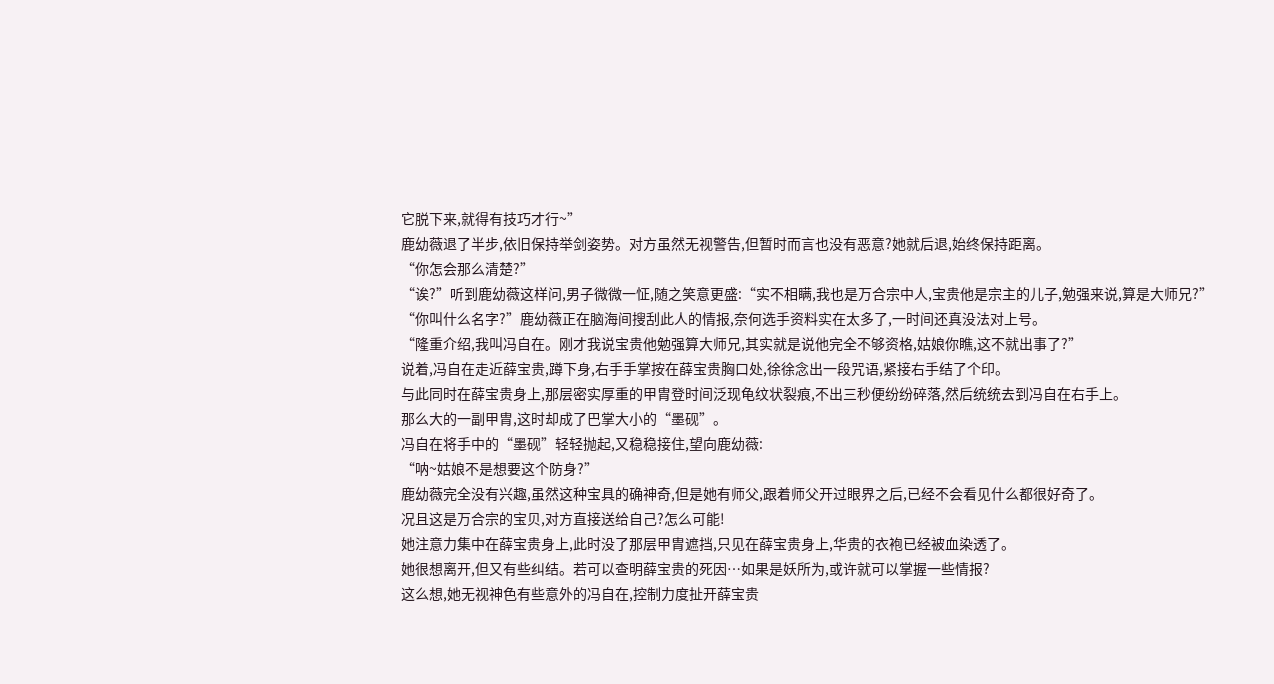它脱下来,就得有技巧才行~”
鹿幼薇退了半步,依旧保持举剑姿势。对方虽然无视警告,但暂时而言也没有恶意?她就后退,始终保持距离。
“你怎会那么清楚?”
“诶?”听到鹿幼薇这样问,男子微微一怔,随之笑意更盛:“实不相瞒,我也是万合宗中人,宝贵他是宗主的儿子,勉强来说,算是大师兄?”
“你叫什么名字?”鹿幼薇正在脑海间搜刮此人的情报,奈何选手资料实在太多了,一时间还真没法对上号。
“隆重介绍,我叫冯自在。刚才我说宝贵他勉强算大师兄,其实就是说他完全不够资格,姑娘你瞧,这不就出事了?”
说着,冯自在走近薛宝贵,蹲下身,右手手掌按在薛宝贵胸口处,徐徐念出一段咒语,紧接右手结了个印。
与此同时在薛宝贵身上,那层密实厚重的甲胄登时间泛现龟纹状裂痕,不出三秒便纷纷碎落,然后统统去到冯自在右手上。
那么大的一副甲胄,这时却成了巴掌大小的“墨砚”。
冯自在将手中的“墨砚”轻轻抛起,又稳稳接住,望向鹿幼薇:
“呐~姑娘不是想要这个防身?”
鹿幼薇完全没有兴趣,虽然这种宝具的确神奇,但是她有师父,跟着师父开过眼界之后,已经不会看见什么都很好奇了。
况且这是万合宗的宝贝,对方直接送给自己?怎么可能!
她注意力集中在薛宝贵身上,此时没了那层甲胄遮挡,只见在薛宝贵身上,华贵的衣袍已经被血染透了。
她很想离开,但又有些纠结。若可以查明薛宝贵的死因…如果是妖所为,或许就可以掌握一些情报?
这么想,她无视神色有些意外的冯自在,控制力度扯开薛宝贵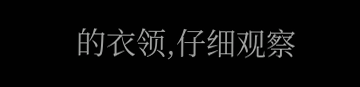的衣领,仔细观察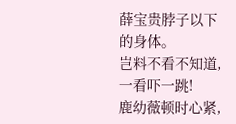薛宝贵脖子以下的身体。
岂料不看不知道,一看吓一跳!
鹿幼薇顿时心紧,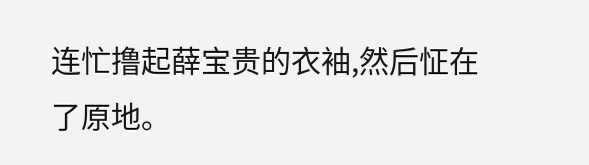连忙撸起薛宝贵的衣袖,然后怔在了原地。